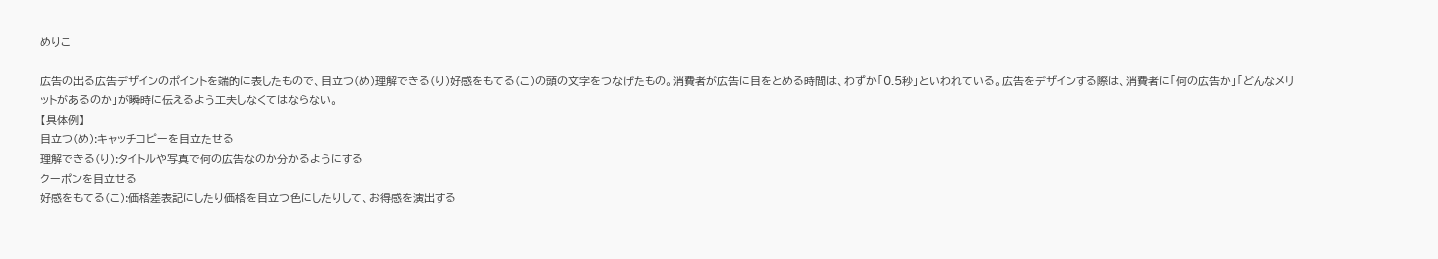めりこ

広告の出る広告デザインのポイントを端的に表したもので、目立つ(め)理解できる(り)好感をもてる(こ)の頭の文字をつなげたもの。消費者が広告に目をとめる時間は、わずか「0.5秒」といわれている。広告をデザインする際は、消費者に「何の広告か」「どんなメリットがあるのか」が瞬時に伝えるよう工夫しなくてはならない。
【具体例】
目立つ(め):キャッチコピーを目立たせる
理解できる(り):タイトルや写真で何の広告なのか分かるようにする
クーポンを目立せる
好感をもてる(こ):価格差表記にしたり価格を目立つ色にしたりして、お得感を演出する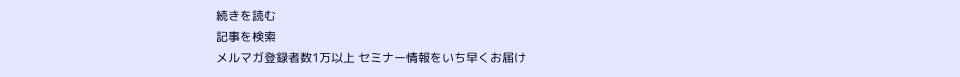続きを読む
記事を検索
メルマガ登録者数1万以上 セミナー情報をいち早くお届け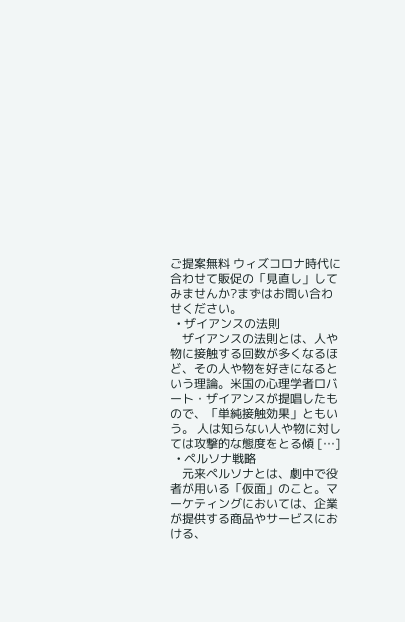ご提案無料 ウィズコロナ時代に合わせて販促の「見直し」してみませんか?まずはお問い合わせください。
  • ザイアンスの法則
    ザイアンスの法則とは、人や物に接触する回数が多くなるほど、その人や物を好きになるという理論。米国の心理学者ロバート・ザイアンスが提唱したもので、「単純接触効果」ともいう。 人は知らない人や物に対しては攻撃的な態度をとる傾 […]
  • ペルソナ戦略
    元来ペルソナとは、劇中で役者が用いる「仮面」のこと。マーケティングにおいては、企業が提供する商品やサービスにおける、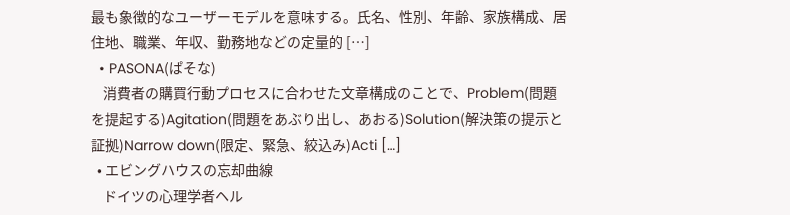最も象徴的なユーザーモデルを意味する。氏名、性別、年齢、家族構成、居住地、職業、年収、勤務地などの定量的 […]
  • PASONA(ぱそな)
    消費者の購買行動プロセスに合わせた文章構成のことで、Problem(問題を提起する)Agitation(問題をあぶり出し、あおる)Solution(解決策の提示と証拠)Narrow down(限定、緊急、絞込み)Acti […]
  • エビングハウスの忘却曲線
    ドイツの心理学者ヘル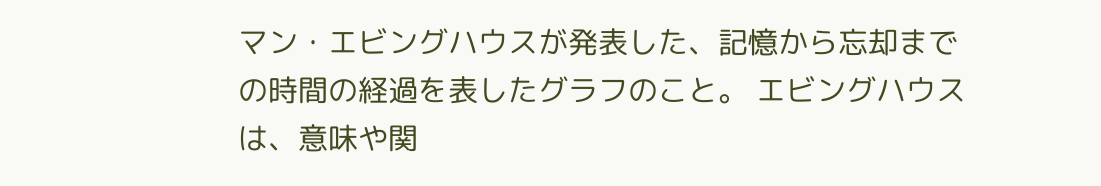マン・エビングハウスが発表した、記憶から忘却までの時間の経過を表したグラフのこと。 エビングハウスは、意味や関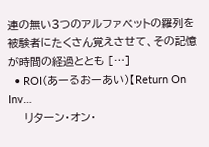連の無い3つのアルファベットの羅列を被験者にたくさん覚えさせて、その記憶が時間の経過ととも […]
  • ROI(あーるおーあい)【Return On Inv…
    リターン・オン・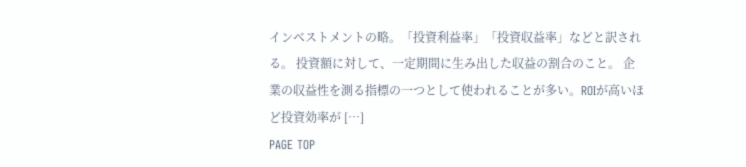インベストメントの略。「投資利益率」「投資収益率」などと訳される。 投資額に対して、一定期間に生み出した収益の割合のこと。 企業の収益性を測る指標の一つとして使われることが多い。ROIが高いほど投資効率が […]
PAGE TOP